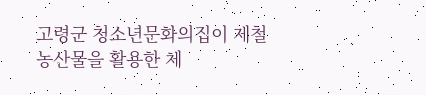고령군 청소년문화의집이 제철 농산물을 활용한 체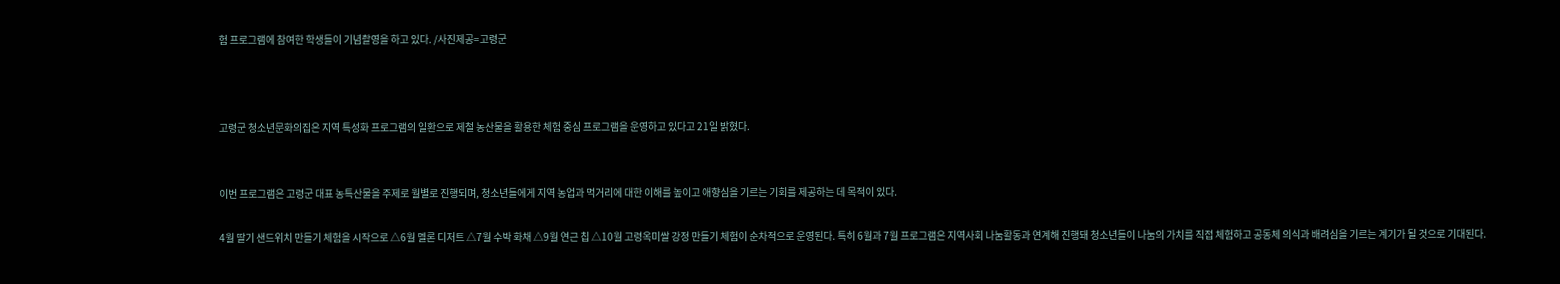험 프로그램에 참여한 학생들이 기념촬영을 하고 있다. /사진제공=고령군



고령군 청소년문화의집은 지역 특성화 프로그램의 일환으로 제철 농산물을 활용한 체험 중심 프로그램을 운영하고 있다고 21일 밝혔다.


이번 프로그램은 고령군 대표 농특산물을 주제로 월별로 진행되며, 청소년들에게 지역 농업과 먹거리에 대한 이해를 높이고 애향심을 기르는 기회를 제공하는 데 목적이 있다.

4월 딸기 샌드위치 만들기 체험을 시작으로 △6월 멜론 디저트 △7월 수박 화채 △9월 연근 칩 △10월 고령옥미쌀 강정 만들기 체험이 순차적으로 운영된다. 특히 6월과 7월 프로그램은 지역사회 나눔활동과 연계해 진행돼 청소년들이 나눔의 가치를 직접 체험하고 공동체 의식과 배려심을 기르는 계기가 될 것으로 기대된다.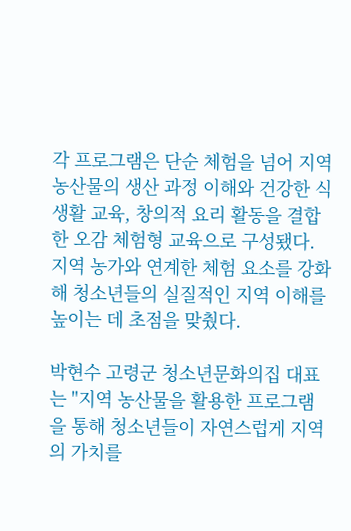각 프로그램은 단순 체험을 넘어 지역 농산물의 생산 과정 이해와 건강한 식생활 교육, 창의적 요리 활동을 결합한 오감 체험형 교육으로 구성됐다. 지역 농가와 연계한 체험 요소를 강화해 청소년들의 실질적인 지역 이해를 높이는 데 초점을 맞췄다.

박현수 고령군 청소년문화의집 대표는 "지역 농산물을 활용한 프로그램을 통해 청소년들이 자연스럽게 지역의 가치를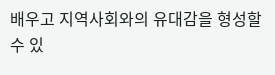배우고 지역사회와의 유대감을 형성할 수 있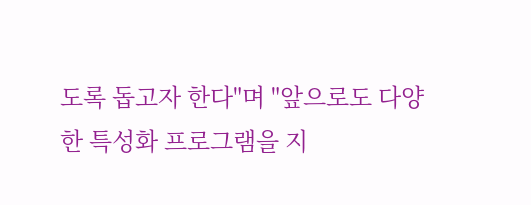도록 돕고자 한다"며 "앞으로도 다양한 특성화 프로그램을 지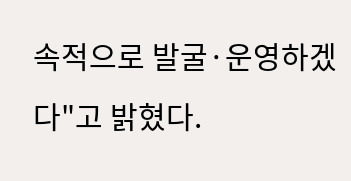속적으로 발굴·운영하겠다"고 밝혔다.